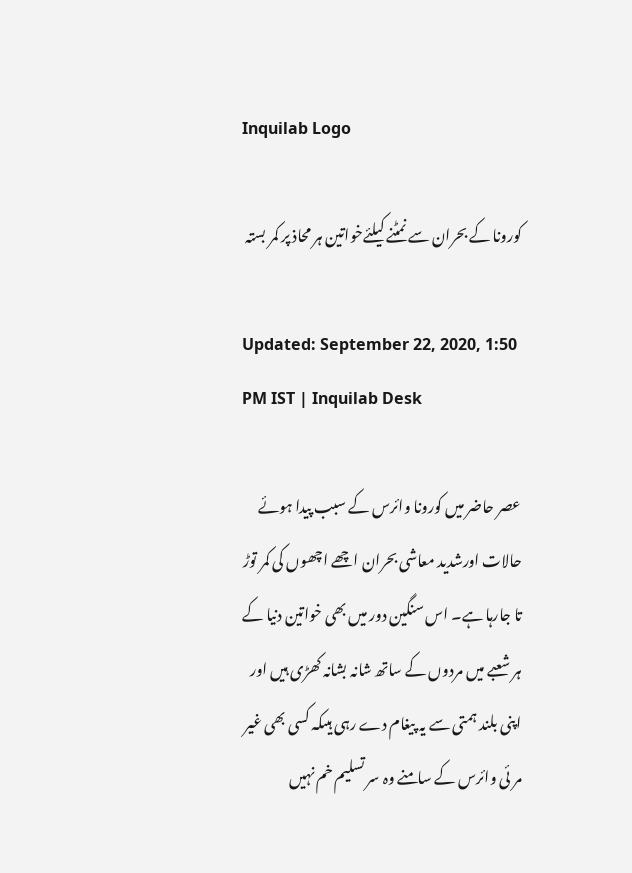Inquilab Logo

کورونا کے بحران سے نمٹنے کیلئےخواتین ہر محاذ پر کمر بستہ

Updated: September 22, 2020, 1:50 PM IST | Inquilab Desk

عصر حاضر میں کورونا وائرس کے سبب پیدا ہوئے حالات اورشدید معاشی بحران اچھے اچھوں کی کمر توڑ تا جارہا ہے۔ اس سنگین دور میں بھی خواتین دنیا کے ہر شعبے میں مردوں کے ساتھ شانہ بشانہ کھڑی ہیں اور اپنی بلند ہمتی سے یہ پیغام دے رہی ہیںکہ کسی بھی غیر مر ئی وائرس کے سامنے وہ سر تسلیم خم نہیں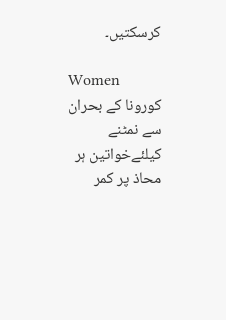کرسکتیں۔

Women
کورونا کے بحران سے نمٹنے کیلئےخواتین ہر محاذ پر کمر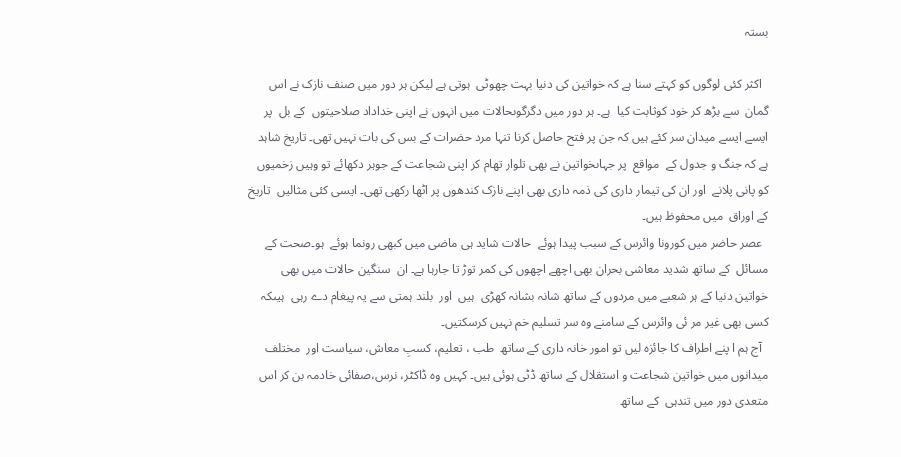بستہ

  اکثر کئی لوگوں کو کہتے سنا ہے کہ خواتین کی دنیا بہت چھوٹی  ہوتی ہے لیکن ہر دور میں صنف نازک نے اس گمان  سے بڑھ کر خود کوثابت کیا  ہے۔ ہر دور میں دگرگوںحالات میں انہوں نے اپنی خداداد صلاحیتوں  کے بل  پر ایسے ایسے میدان سر کئے ہیں کہ جن پر فتح حاصل کرنا تنہا مرد حضرات کے بس کی بات نہیں تھی۔ تاریخ شاہد ہے کہ جنگ و جدول کے  مواقع  پر جہاںخواتین نے بھی تلوار تھام کر اپنی شجاعت کے جوہر دکھائے تو وہیں زخمیوں کو پانی پلانے  اور ان کی تیمار داری کی ذمہ داری بھی اپنے نازک کندھوں پر اٹھا رکھی تھی۔ ایسی کئی مثالیں  تاریخ کے اوراق  میں محفوظ ہیں۔
  عصر حاضر میں کورونا وائرس کے سبب پیدا ہوئے  حالات شاید ہی ماضی میں کبھی رونما ہوئے  ہو۔صحت کے مسائل  کے ساتھ شدید معاشی بحران بھی اچھے اچھوں کی کمر توڑ تا جارہا ہے۔ ان  سنگین حالات میں بھی خواتین دنیا کے ہر شعبے میں مردوں کے ساتھ شانہ بشانہ کھڑی  ہیں  اور  بلند ہمتی سے یہ پیغام دے رہی  ہیںکہ کسی بھی غیر مر ئی وائرس کے سامنے وہ سر تسلیم خم نہیں کرسکتیں۔
  آج ہم ا پنے اطراف کا جائزہ لیں تو امور خانہ داری کے ساتھ  طب ، تعلیم، کسبِ معاش، سیاست اور  مختلف میدانوں میں خواتین شجاعت و استقلال کے ساتھ ڈٹی ہوئی ہیں۔ کہیں وہ ڈاکٹر، نرس،صفائی خادمہ بن کر اس متعدی دور میں تندہی  کے ساتھ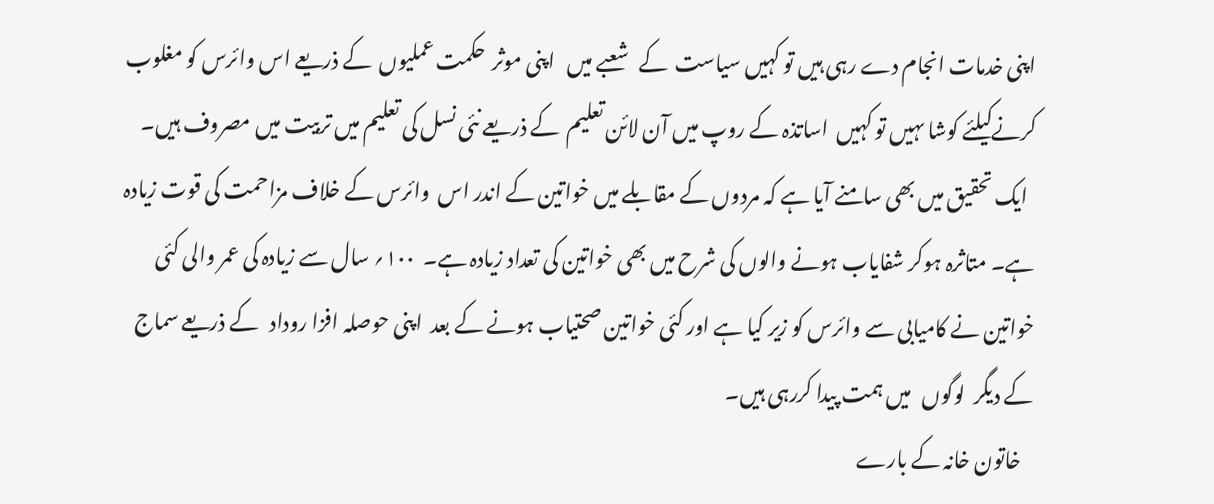اپنی خدمات انجام دے رہی ہیں تو کہیں سیاست  کے   شعبے میں   اپنی موثر  حکمت عملیوں  کے ذریعے اس وائرس کو مغلوب کرنےکیلئے کوشا ںہیں تو کہیں  اساتذہ کے روپ میں آن لائن تعلیم  کے ذریعے نئی نسل کی تعلیم میں تربیت میں مصروف ہیں۔
  ایک تحقیق میں بھی سامنے آیا ہے کہ مردوں کے مقابلے میں خواتین کے اندر اس  وائرس کے خلاف مزاحمت کی قوت زیادہ ہے۔ متاثرہ ہوکر شفایاب ہونے والوں کی شرح میں بھی خواتین کی تعداد زیادہ ہے۔  ۱۰۰؍ سال سے زیادہ کی عمر والی کئی  خواتین نے کامیابی سے وائرس کو زیر کیا ہے اور کئی خواتین صحتیاب ہونے کے بعد  اپنی حوصلہ افزا روداد   کے ذریعے سماج کے دیگر  لوگوں   میں ہمت پیدا کررہی ہیں۔
   خاتون خانہ کے بارے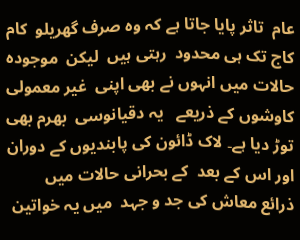عام  تاثر پایا جاتا ہے کہ وہ صرف گھریلو  کام کاج تک ہی محدود  رہتی ہیں  لیکن  موجودہ حالات میں انہوں نے بھی اپنی  غیر معمولی کاوشوں کے ذریعے   یہ دقیانوسی  بھرم بھی توڑ دیا ہے۔ لاک ڈائون کی پابندیوں کے دوران اور اس کے بعد  کے بحرانی حالات میں  ذرائع معاش کی جد و جہد  میں یہ خواتین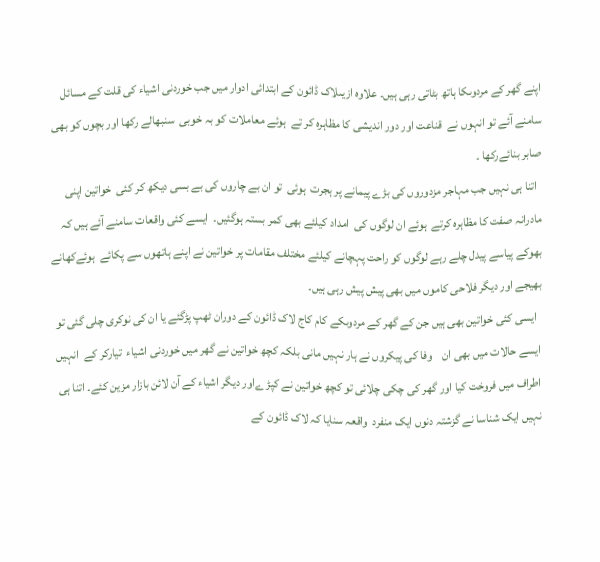اپنے گھر کے مردوںکا ہاتھ بٹاتی رہی ہیں۔ علاوہ ازیںلاک ڈائون کے ابتدائی ادوار میں جب خوردنی اشیاء کی قلت کے مسائل سامنے آئے تو انہوں نے  قناعت اور دور اندیشی کا مظاہرہ کر تے  ہوئے معاملات کو بہ خوبی  سنبھالے رکھا اور بچوں کو بھی صابر بنائےرکھا ۔
  اتنا ہی نہیں جب مہاجر مزدوروں کی بڑے پیمانے پر ہجرت  ہوئی  تو ان بے چاروں کی بے بسی دیکھ کر کئی  خواتین اپنی  مادرانہ صفت کا مظاہرہ کرتے  ہوئے ان لوگوں کی  امداد کیلئے بھی کمر بستہ ہوگئیں۔  ایسے کئی واقعات سامنے آئے ہیں کہ بھوکے پیاسے پیدل چلے رہے لوگوں کو راحت پہچانے کیلئے مختلف مقامات پر خواتین نے اپنے ہاتھوں سے پکائے  ہوئےکھانے  بھیجے اور دیگر فلاحی کاموں میں بھی پیش پیش رہی ہیں۔
  ایسی کئی خواتین بھی ہیں جن کے گھر کے مردوںکے کام کاج لاک ڈائون کے دوران ٹھپ پڑگئے یا ان کی نوکری چلی گئی تو ایسے حالات میں بھی ان    وفا کی پیکروں نے ہار نہیں مانی بلکہ کچھ خواتین نے گھر میں خوردنی اشیاء  تیارکر کے  انہیں اطراف میں فروخت کیا اور گھر کی چکی چلائی تو کچھ خواتین نے کپڑ ےاور دیگر اشیاء کے آن لائن بازار مزین کئے۔ اتنا ہی نہیں ایک شناسا نے گزشتہ دنوں ایک منفرد  واقعہ سنایا کہ لاک ڈائون کے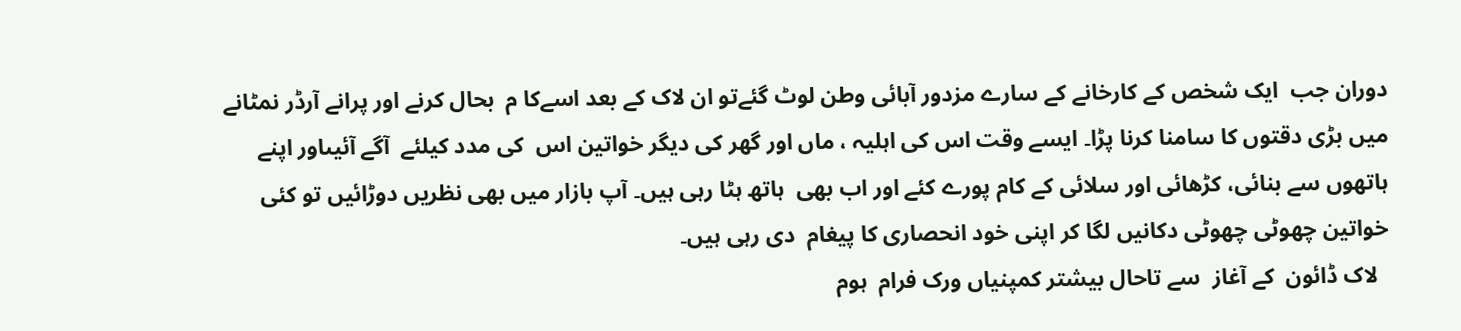دوران جب  ایک شخص کے کارخانے کے سارے مزدور آبائی وطن لوٹ گئےتو ان لاک کے بعد اسےکا م  بحال کرنے اور پرانے آرڈر نمٹانے میں بڑی دقتوں کا سامنا کرنا پڑا۔ ایسے وقت اس کی اہلیہ ، ماں اور گھر کی دیگر خواتین اس  کی مدد کیلئے  آگے آئیںاور اپنے ہاتھوں سے بنائی، کڑھائی اور سلائی کے کام پورے کئے اور اب بھی  ہاتھ ہٹا رہی ہیں۔ آپ بازار میں بھی نظریں دوڑائیں تو کئی خواتین چھوٹی چھوٹی دکانیں لگا کر اپنی خود انحصاری کا پیغام  دی رہی ہیں۔
  لاک ڈائون  کے آغاز  سے تاحال بیشتر کمپنیاں ورک فرام  ہوم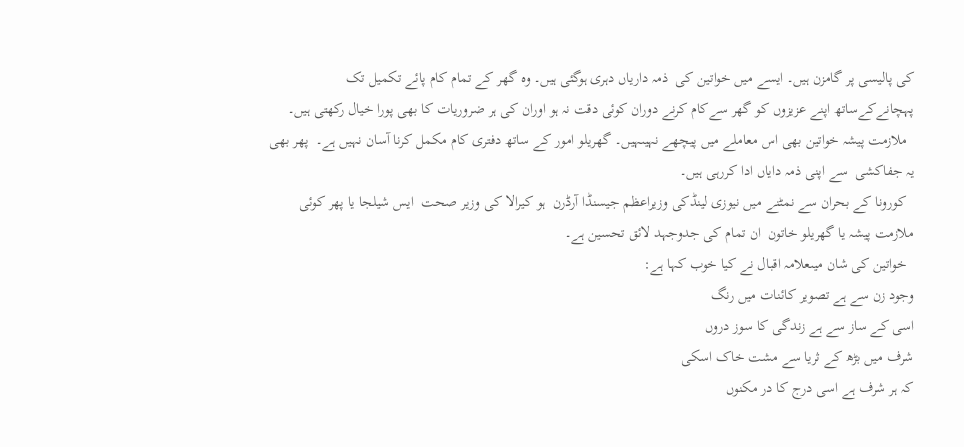کی پالیسی پر گامزن ہیں۔ ایسے میں خواتین کی  ذمہ داریاں دہری ہوگئی ہیں۔ وہ گھر کے تمام کام پائے تکمیل تک  پہچانےکےساتھ اپنے عزیزوں کو گھر سےکام کرنے دوران کوئی دقت نہ ہو اوران کی ہر ضروریات کا بھی پورا خیال رکھتی ہیں۔
  ملازمت پیشہ خواتین بھی اس معاملے میں پیچھے نہیںہیں۔ گھریلو امور کے ساتھ دفتری کام مکمل کرنا آسان نہیں ہے۔  پھر بھی یہ جفاکشی  سے اپنی ذمہ دایاں ادا کررہی ہیں۔
  کورونا کے بحران سے نمٹنے میں نیوزی لینڈکی وزیراعظم جیسنڈا آرڈرن  ہو کیرالا کی وزیر صحت  ایس شیلجا یا پھر کوئی ملازمت پیشہ یا گھریلو خاتون  ان تمام کی جدوجہد لائق تحسین ہے۔
  خواتین کی شان میںعلامہ اقبال نے کیا خوب کہا ہے:
وجود زن سے ہے تصویر کائنات میں رنگ
اسی کے ساز سے ہے زندگی کا سوز دروں
شرف میں بڑھ کے ثریا سے مشت خاک اسکی
کہ ہر شرف ہے اسی درج کا در مکنوں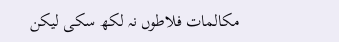مکالمات فلاطوں نہ لکھ سکی لیکن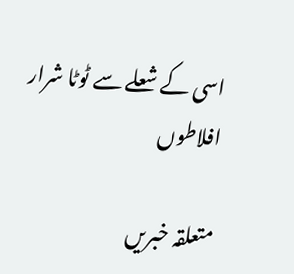اسی کے شعلے سے ٹوٹا شرار افلاطوں

متعلقہ خبریں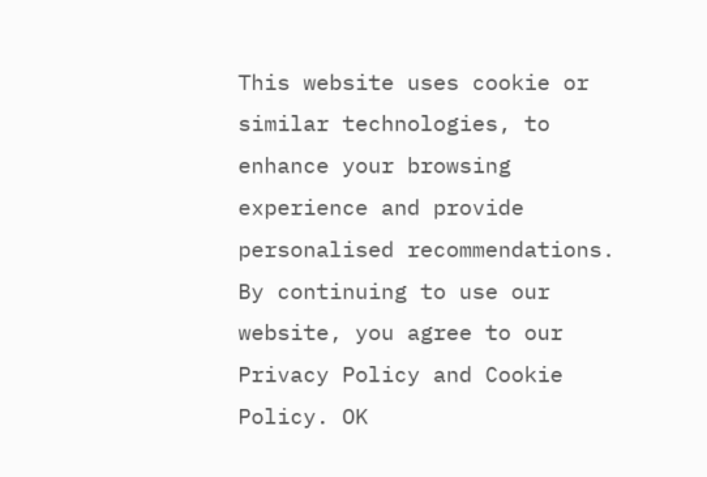This website uses cookie or similar technologies, to enhance your browsing experience and provide personalised recommendations. By continuing to use our website, you agree to our Privacy Policy and Cookie Policy. OK